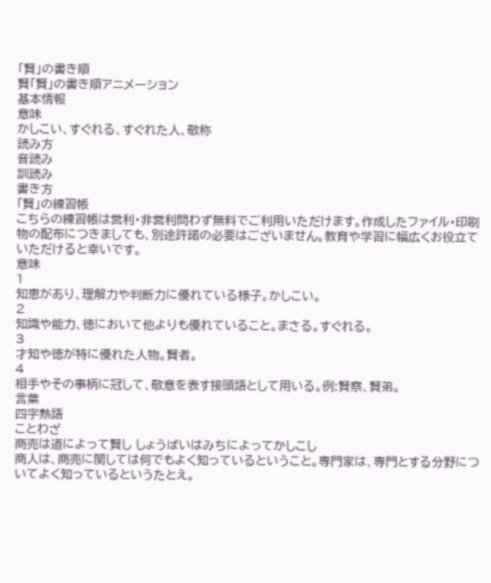「賢」の書き順
賢「賢」の書き順アニメーション
基本情報
意味
かしこい、すぐれる、すぐれた人、敬称
読み方
音読み
訓読み
書き方
「賢」の練習帳
こちらの練習帳は営利・非営利問わず無料でご利用いただけます。作成したファイル・印刷物の配布につきましても、別途許諾の必要はございません。教育や学習に幅広くお役立ていただけると幸いです。
意味
1
知恵があり、理解力や判断力に優れている様子。かしこい。
2
知識や能力、徳において他よりも優れていること。まさる。すぐれる。
3
才知や徳が特に優れた人物。賢者。
4
相手やその事柄に冠して、敬意を表す接頭語として用いる。例:賢察、賢弟。
言葉
四字熟語
ことわざ
商売は道によって賢し しょうばいはみちによってかしこし
商人は、商売に関しては何でもよく知っているということ。専門家は、専門とする分野についてよく知っているというたとえ。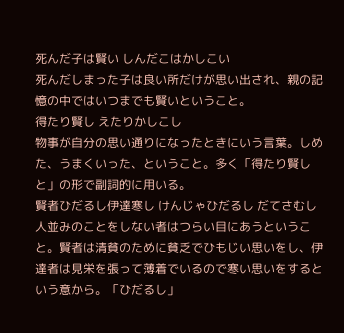死んだ子は賢い しんだこはかしこい
死んだしまった子は良い所だけが思い出され、親の記憶の中ではいつまでも賢いということ。
得たり賢し えたりかしこし
物事が自分の思い通りになったときにいう言葉。しめた、うまくいった、ということ。多く「得たり賢しと」の形で副詞的に用いる。
賢者ひだるし伊達寒し けんじゃひだるし だてさむし
人並みのことをしない者はつらい目にあうということ。賢者は清貧のために貧乏でひもじい思いをし、伊達者は見栄を張って薄着でいるので寒い思いをするという意から。「ひだるし」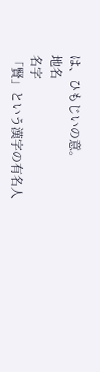は、ひもじいの意。
地名
名字
「賢」という漢字の有名人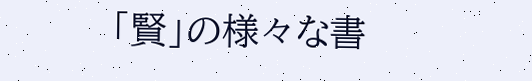「賢」の様々な書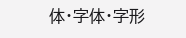体・字体・字形